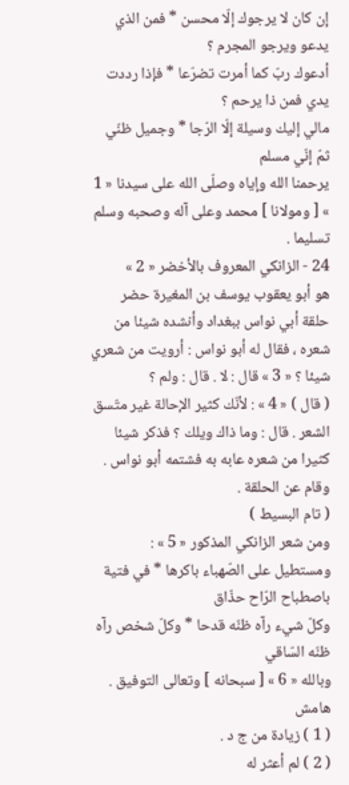إن كان لا يرجوك إلّا محسن * فمن الذي يدعو ويرجو المجرم ؟
أدعوك ربّ كما أمرت تضرّعا * فإذا رددت يدي فمن ذا يرحم ؟
مالي إليك وسيلة إلّا الرّجا * وجميل ظنّي ثمّ إنّي مسلم
يرحمنا الله وإياه وصلّى الله على سيدنا « 1 » [ ومولانا ] محمد وعلى آله وصحبه وسلم تسليما .
24 - الزانكي المعروف بالأخضر « 2 »
هو أبو يعقوب يوسف بن المغيرة حضر حلقة أبي نواس ببغداد وأنشده شيئا من شعره ، فقال له أبو نواس : أرويت من شعري شيئا ؟ « 3 » قال : لا . قال : ولم ؟
( قال ) « 4 » : لأنّك كثير الإحالة غير متّسق الشعر . قال : وما ذاك ويلك ؟ فذكر شيئا كثيرا من شعره عابه به فشتمه أبو نواس . وقام عن الحلقة .
( تام البسيط )
ومن شعر الزانكي المذكور « 5 » :
ومستطيل على الصّهباء باكرها * في فتية باصطباح الرّاح حذّاق
وكلّ شيء رآه ظنّه قدحا * وكلّ شخص رآه ظنّه السّاقي
وبالله « 6 » [ سبحانه ] وتعالى التوفيق .
هامش
( 1 ) زيادة من ج د .
( 2 ) لم أعثر له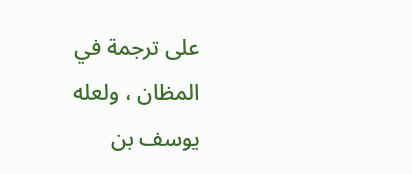على ترجمة في المظان ، ولعله يوسف بن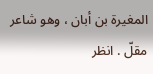المغيرة بن أبان ، وهو شاعر مقلّ . انظر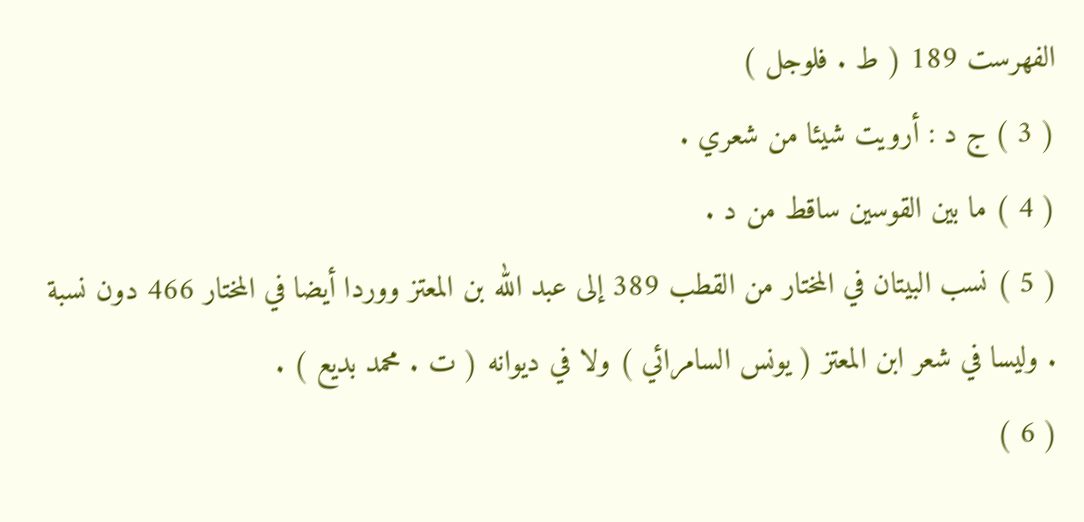الفهرست 189 ( ط . فلوجل )
( 3 ) ج د : أرويت شيئا من شعري .
( 4 ) ما بين القوسين ساقط من د .
( 5 ) نسب البيتان في المختار من القطب 389 إلى عبد الله بن المعتز ووردا أيضا في المختار 466 دون نسبة . وليسا في شعر ابن المعتز ( يونس السامرائي ) ولا في ديوانه ( ت . محمد بديع ) .
( 6 )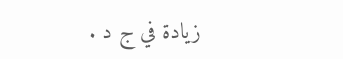زيادة في ج د .